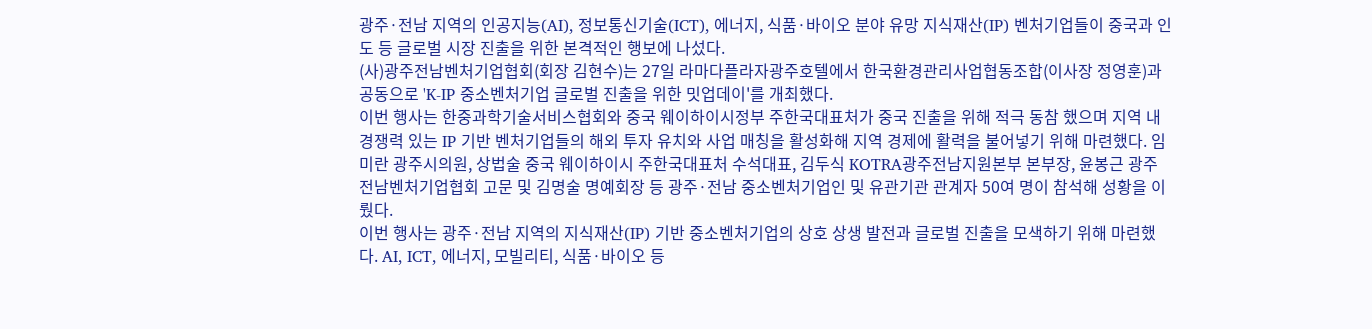광주·전남 지역의 인공지능(AI), 정보통신기술(ICT), 에너지, 식품·바이오 분야 유망 지식재산(IP) 벤처기업들이 중국과 인도 등 글로벌 시장 진출을 위한 본격적인 행보에 나섰다.
(사)광주전남벤처기업협회(회장 김현수)는 27일 라마다플라자광주호텔에서 한국환경관리사업협동조합(이사장 정영훈)과 공동으로 'K-IP 중소벤처기업 글로벌 진출을 위한 밋업데이'를 개최했다.
이번 행사는 한중과학기술서비스협회와 중국 웨이하이시정부 주한국대표처가 중국 진출을 위해 적극 동참 했으며 지역 내 경쟁력 있는 IP 기반 벤처기업들의 해외 투자 유치와 사업 매칭을 활성화해 지역 경제에 활력을 불어넣기 위해 마련했다. 임미란 광주시의원, 상법술 중국 웨이하이시 주한국대표처 수석대표, 김두식 KOTRA광주전남지원본부 본부장, 윤봉근 광주전남벤처기업협회 고문 및 김명술 명예회장 등 광주·전남 중소벤처기업인 및 유관기관 관계자 50여 명이 참석해 성황을 이뤘다.
이번 행사는 광주·전남 지역의 지식재산(IP) 기반 중소벤처기업의 상호 상생 발전과 글로벌 진출을 모색하기 위해 마련했다. AI, ICT, 에너지, 모빌리티, 식품·바이오 등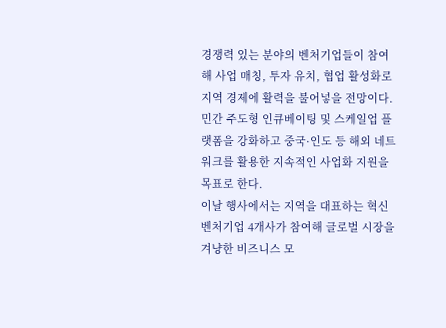경쟁력 있는 분야의 벤처기업들이 참여해 사업 매칭, 투자 유치, 협업 활성화로 지역 경제에 활력을 불어넣을 전망이다. 민간 주도형 인큐베이팅 및 스케일업 플랫폼을 강화하고 중국·인도 등 해외 네트워크를 활용한 지속적인 사업화 지원을 목표로 한다.
이날 행사에서는 지역을 대표하는 혁신 벤처기업 4개사가 참여해 글로벌 시장을 겨냥한 비즈니스 모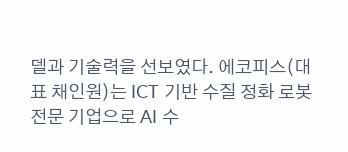델과 기술력을 선보였다. 에코피스(대표 채인원)는 ICT 기반 수질 정화 로봇 전문 기업으로 AI 수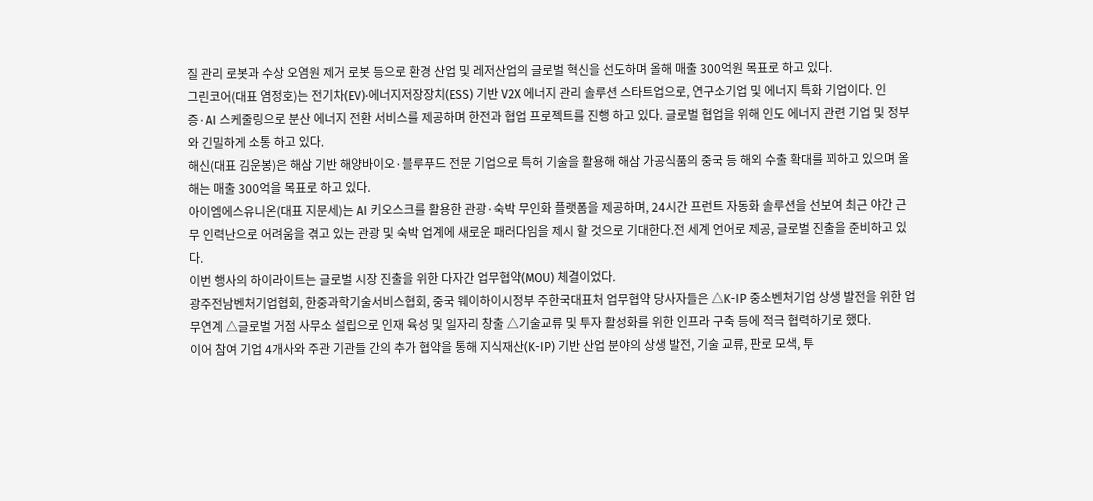질 관리 로봇과 수상 오염원 제거 로봇 등으로 환경 산업 및 레저산업의 글로벌 혁신을 선도하며 올해 매출 300억원 목표로 하고 있다.
그린코어(대표 염정호)는 전기차(EV)·에너지저장장치(ESS) 기반 V2X 에너지 관리 솔루션 스타트업으로, 연구소기업 및 에너지 특화 기업이다. 인증·AI 스케줄링으로 분산 에너지 전환 서비스를 제공하며 한전과 협업 프로젝트를 진행 하고 있다. 글로벌 협업을 위해 인도 에너지 관련 기업 및 정부와 긴밀하게 소통 하고 있다.
해신(대표 김운봉)은 해삼 기반 해양바이오·블루푸드 전문 기업으로 특허 기술을 활용해 해삼 가공식품의 중국 등 해외 수출 확대를 꾀하고 있으며 올 해는 매출 300억을 목표로 하고 있다.
아이엠에스유니온(대표 지문세)는 AI 키오스크를 활용한 관광·숙박 무인화 플랫폼을 제공하며, 24시간 프런트 자동화 솔루션을 선보여 최근 야간 근무 인력난으로 어려움을 겪고 있는 관광 및 숙박 업계에 새로운 패러다임을 제시 할 것으로 기대한다.전 세계 언어로 제공, 글로벌 진출을 준비하고 있다.
이번 행사의 하이라이트는 글로벌 시장 진출을 위한 다자간 업무협약(MOU) 체결이었다.
광주전남벤처기업협회, 한중과학기술서비스협회, 중국 웨이하이시정부 주한국대표처 업무협약 당사자들은 △K-IP 중소벤처기업 상생 발전을 위한 업무연계 △글로벌 거점 사무소 설립으로 인재 육성 및 일자리 창출 △기술교류 및 투자 활성화를 위한 인프라 구축 등에 적극 협력하기로 했다.
이어 참여 기업 4개사와 주관 기관들 간의 추가 협약을 통해 지식재산(K-IP) 기반 산업 분야의 상생 발전, 기술 교류, 판로 모색, 투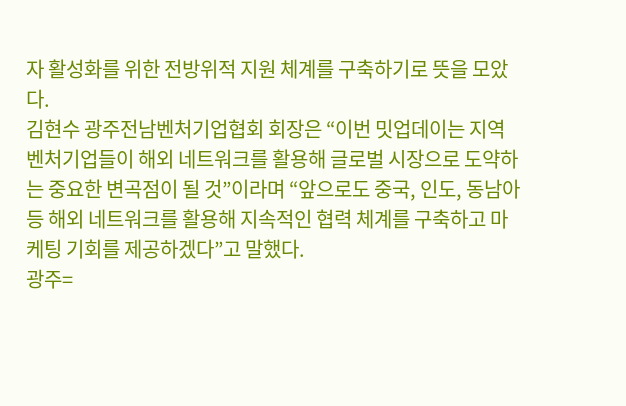자 활성화를 위한 전방위적 지원 체계를 구축하기로 뜻을 모았다.
김현수 광주전남벤처기업협회 회장은 “이번 밋업데이는 지역 벤처기업들이 해외 네트워크를 활용해 글로벌 시장으로 도약하는 중요한 변곡점이 될 것”이라며 “앞으로도 중국, 인도, 동남아 등 해외 네트워크를 활용해 지속적인 협력 체계를 구축하고 마케팅 기회를 제공하겠다”고 말했다.
광주=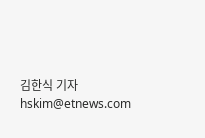김한식 기자 hskim@etnews.com